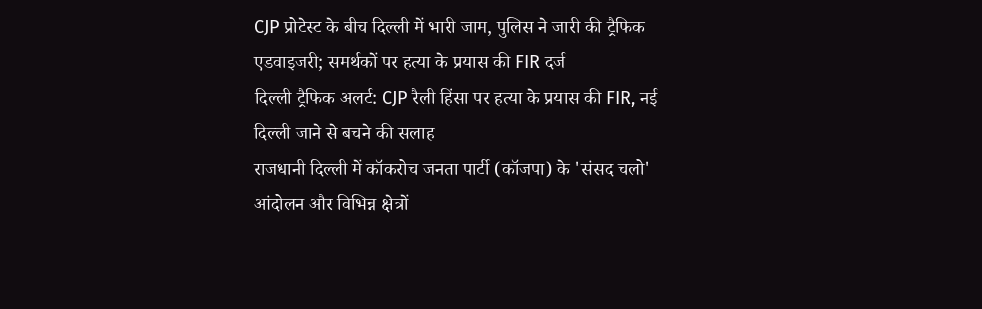CJP प्रोटेस्ट के बीच दिल्ली में भारी जाम, पुलिस ने जारी की ट्रैफिक एडवाइजरी; समर्थकों पर हत्या के प्रयास की FIR दर्ज
दिल्ली ट्रैफिक अलर्ट: CJP रैली हिंसा पर हत्या के प्रयास की FIR, नई दिल्ली जाने से बचने की सलाह
राजधानी दिल्ली में कॉकरोच जनता पार्टी (कॉजपा) के 'संसद चलो' आंदोलन और विभिन्न क्षेत्रों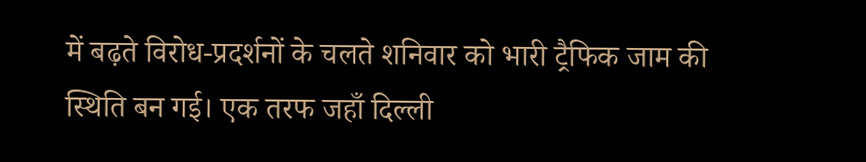में बढ़ते विरोध-प्रदर्शनों के चलते शनिवार को भारी ट्रैफिक जाम की स्थिति बन गई। एक तरफ जहाँ दिल्ली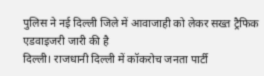पुलिस ने नई दिल्ली जिले में आवाजाही को लेकर सख्त ट्रैफिक एडवाइजरी जारी की है
दिल्ली। राजधानी दिल्ली में कॉकरोच जनता पार्टी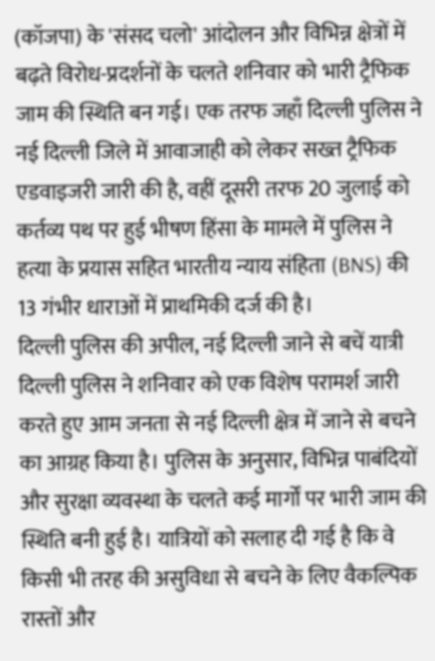(कॉजपा) के 'संसद चलो' आंदोलन और विभिन्न क्षेत्रों में बढ़ते विरोध-प्रदर्शनों के चलते शनिवार को भारी ट्रैफिक जाम की स्थिति बन गई। एक तरफ जहाँ दिल्ली पुलिस ने नई दिल्ली जिले में आवाजाही को लेकर सख्त ट्रैफिक एडवाइजरी जारी की है, वहीं दूसरी तरफ 20 जुलाई को कर्तव्य पथ पर हुई भीषण हिंसा के मामले में पुलिस ने हत्या के प्रयास सहित भारतीय न्याय संहिता (BNS) की 13 गंभीर धाराओं में प्राथमिकी दर्ज की है।
दिल्ली पुलिस की अपील, नई दिल्ली जाने से बचें यात्री
दिल्ली पुलिस ने शनिवार को एक विशेष परामर्श जारी करते हुए आम जनता से नई दिल्ली क्षेत्र में जाने से बचने का आग्रह किया है। पुलिस के अनुसार, विभिन्न पाबंदियों और सुरक्षा व्यवस्था के चलते कई मार्गों पर भारी जाम की स्थिति बनी हुई है। यात्रियों को सलाह दी गई है कि वे किसी भी तरह की असुविधा से बचने के लिए वैकल्पिक रास्तों और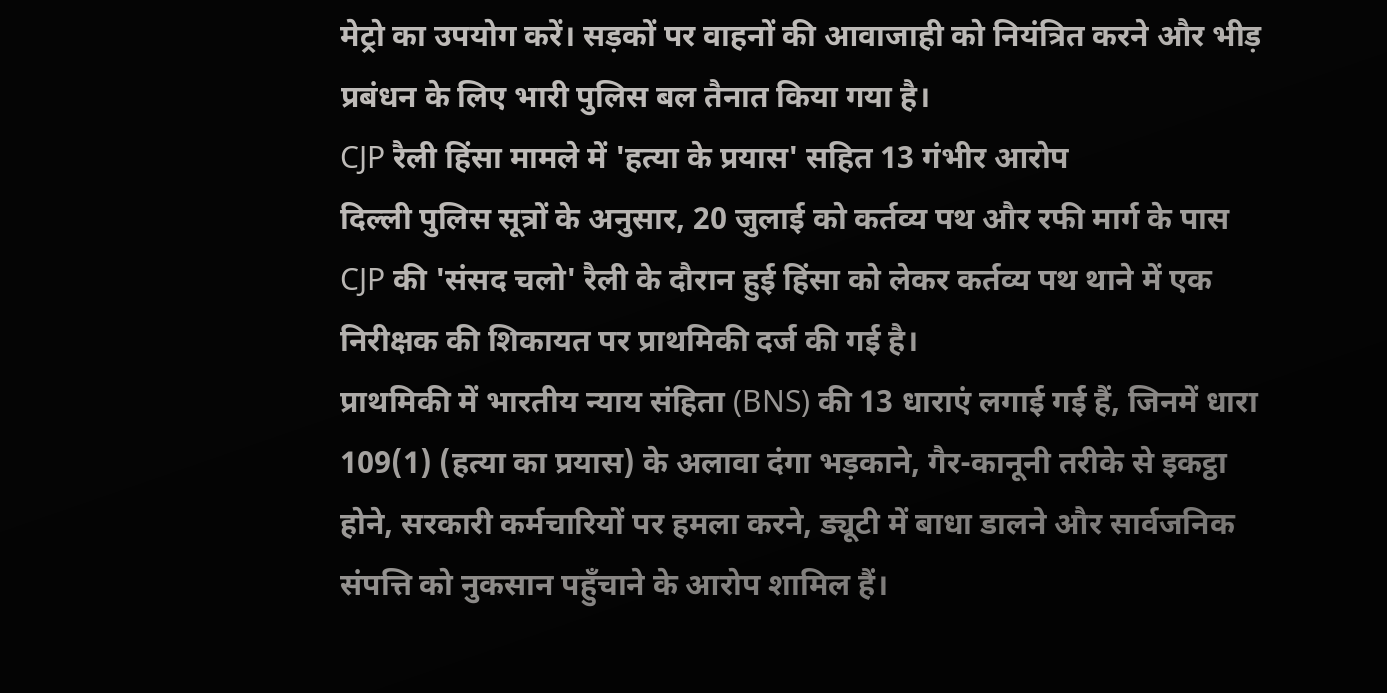मेट्रो का उपयोग करें। सड़कों पर वाहनों की आवाजाही को नियंत्रित करने और भीड़ प्रबंधन के लिए भारी पुलिस बल तैनात किया गया है।
CJP रैली हिंसा मामले में 'हत्या के प्रयास' सहित 13 गंभीर आरोप
दिल्ली पुलिस सूत्रों के अनुसार, 20 जुलाई को कर्तव्य पथ और रफी मार्ग के पास CJP की 'संसद चलो' रैली के दौरान हुई हिंसा को लेकर कर्तव्य पथ थाने में एक निरीक्षक की शिकायत पर प्राथमिकी दर्ज की गई है।
प्राथमिकी में भारतीय न्याय संहिता (BNS) की 13 धाराएं लगाई गई हैं, जिनमें धारा 109(1) (हत्या का प्रयास) के अलावा दंगा भड़काने, गैर-कानूनी तरीके से इकट्ठा होने, सरकारी कर्मचारियों पर हमला करने, ड्यूटी में बाधा डालने और सार्वजनिक संपत्ति को नुकसान पहुँचाने के आरोप शामिल हैं।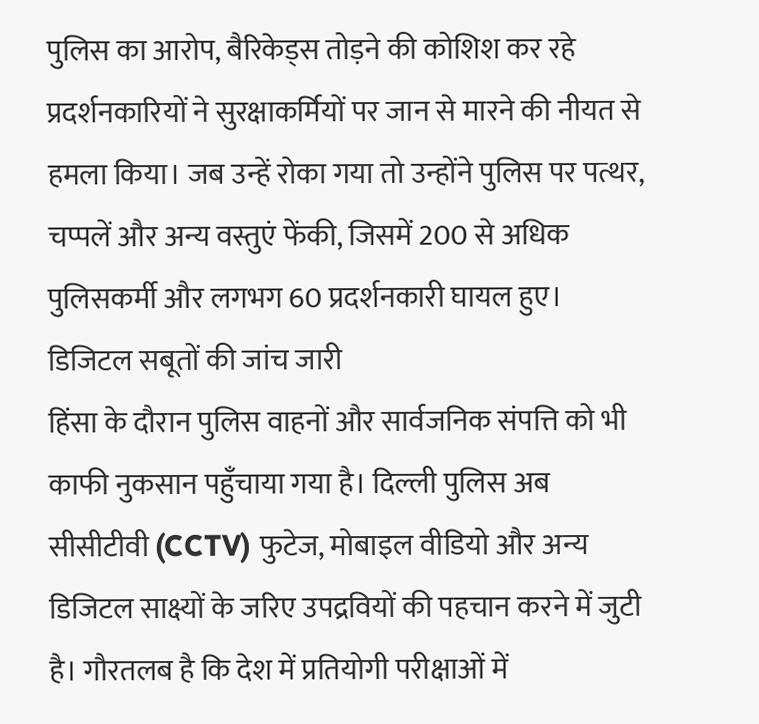पुलिस का आरोप, बैरिकेड्स तोड़ने की कोशिश कर रहे प्रदर्शनकारियों ने सुरक्षाकर्मियों पर जान से मारने की नीयत से हमला किया। जब उन्हें रोका गया तो उन्होंने पुलिस पर पत्थर, चप्पलें और अन्य वस्तुएं फेंकी, जिसमें 200 से अधिक पुलिसकर्मी और लगभग 60 प्रदर्शनकारी घायल हुए।
डिजिटल सबूतों की जांच जारी
हिंसा के दौरान पुलिस वाहनों और सार्वजनिक संपत्ति को भी काफी नुकसान पहुँचाया गया है। दिल्ली पुलिस अब सीसीटीवी (CCTV) फुटेज, मोबाइल वीडियो और अन्य डिजिटल साक्ष्यों के जरिए उपद्रवियों की पहचान करने में जुटी है। गौरतलब है कि देश में प्रतियोगी परीक्षाओं में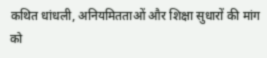कथित धांधली, अनियमितताओं और शिक्षा सुधारों की मांग को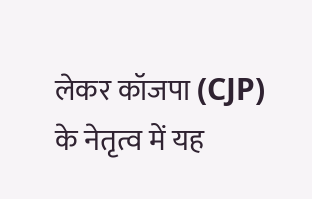लेकर कॉजपा (CJP) के नेतृत्व में यह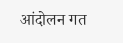आंदोलन गत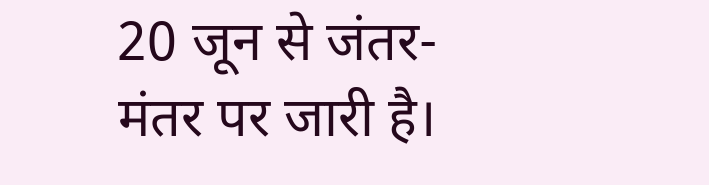20 जून से जंतर-मंतर पर जारी है।